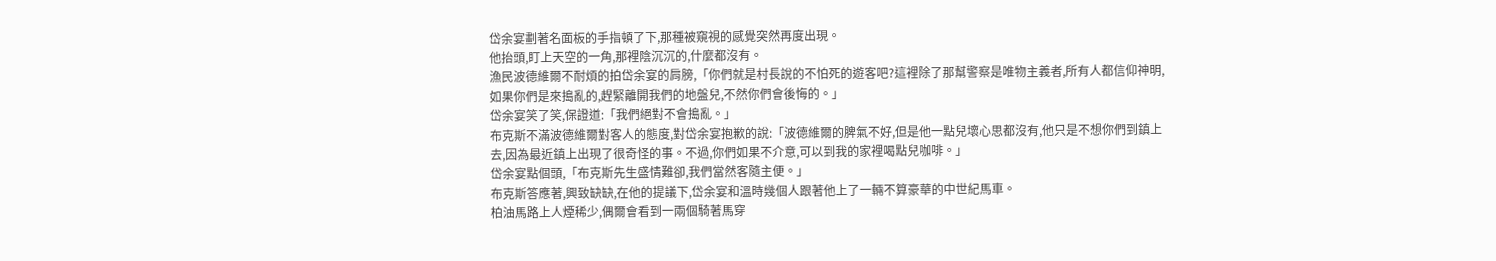岱余宴劃著名面板的手指頓了下,那種被窺視的感覺突然再度出現。
他抬頭,盯上天空的一角,那裡陰沉沉的,什麼都沒有。
漁民波德維爾不耐煩的拍岱余宴的肩膀,「你們就是村長說的不怕死的遊客吧?這裡除了那幫警察是唯物主義者,所有人都信仰神明,如果你們是來搗亂的,趕緊離開我們的地盤兒,不然你們會後悔的。」
岱余宴笑了笑,保證道:「我們絕對不會搗亂。」
布克斯不滿波德維爾對客人的態度,對岱余宴抱歉的說:「波德維爾的脾氣不好,但是他一點兒壞心思都沒有,他只是不想你們到鎮上去,因為最近鎮上出現了很奇怪的事。不過,你們如果不介意,可以到我的家裡喝點兒咖啡。」
岱余宴點個頭,「布克斯先生盛情難卻,我們當然客隨主便。」
布克斯答應著,興致缺缺,在他的提議下,岱余宴和溫時幾個人跟著他上了一輛不算豪華的中世紀馬車。
柏油馬路上人煙稀少,偶爾會看到一兩個騎著馬穿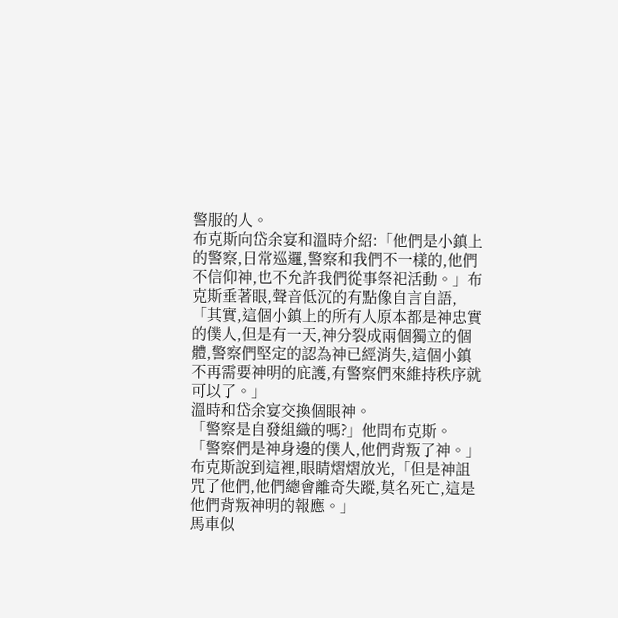警服的人。
布克斯向岱余宴和溫時介紹:「他們是小鎮上的警察,日常巡邏,警察和我們不一樣的,他們不信仰神,也不允許我們從事祭祀活動。」布克斯垂著眼,聲音低沉的有點像自言自語,「其實,這個小鎮上的所有人原本都是神忠實的僕人,但是有一天,神分裂成兩個獨立的個體,警察們堅定的認為神已經消失,這個小鎮不再需要神明的庇護,有警察們來維持秩序就可以了。」
溫時和岱余宴交換個眼神。
「警察是自發組織的嗎?」他問布克斯。
「警察們是神身邊的僕人,他們背叛了神。」布克斯說到這裡,眼睛熠熠放光,「但是神詛咒了他們,他們總會離奇失蹤,莫名死亡,這是他們背叛神明的報應。」
馬車似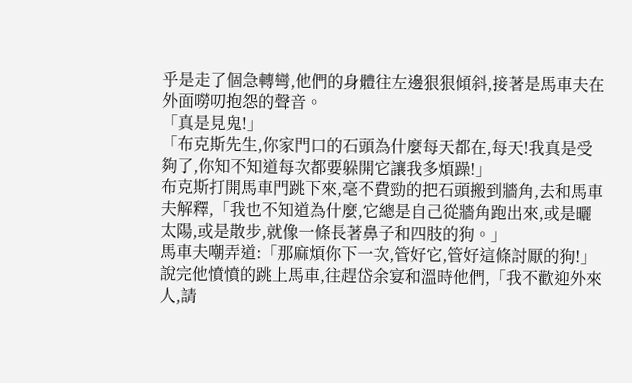乎是走了個急轉彎,他們的身體往左邊狠狠傾斜,接著是馬車夫在外面嘮叨抱怨的聲音。
「真是見鬼!」
「布克斯先生,你家門口的石頭為什麼每天都在,每天!我真是受夠了,你知不知道每次都要躲開它讓我多煩躁!」
布克斯打開馬車門跳下來,毫不費勁的把石頭搬到牆角,去和馬車夫解釋,「我也不知道為什麼,它總是自己從牆角跑出來,或是曬太陽,或是散步,就像一條長著鼻子和四肢的狗。」
馬車夫嘲弄道:「那麻煩你下一次,管好它,管好這條討厭的狗!」說完他憤憤的跳上馬車,往趕岱余宴和溫時他們,「我不歡迎外來人,請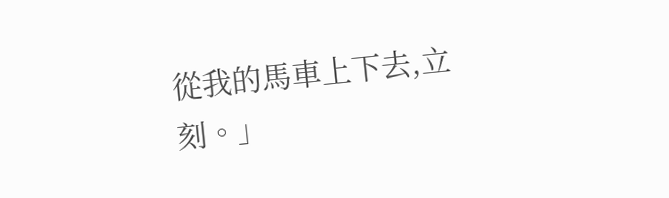從我的馬車上下去,立刻。」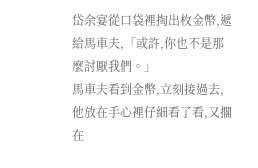岱余宴從口袋裡掏出枚金幣,遞給馬車夫,「或許,你也不是那麼討厭我們。」
馬車夫看到金幣,立刻接過去,他放在手心裡仔細看了看,又擱在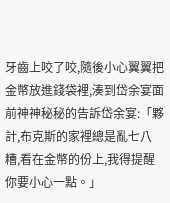牙齒上咬了咬,隨後小心翼翼把金幣放進錢袋裡,湊到岱余宴面前神神秘秘的告訴岱余宴:「夥計,布克斯的家裡總是亂七八糟,看在金幣的份上,我得提醒你要小心一點。」